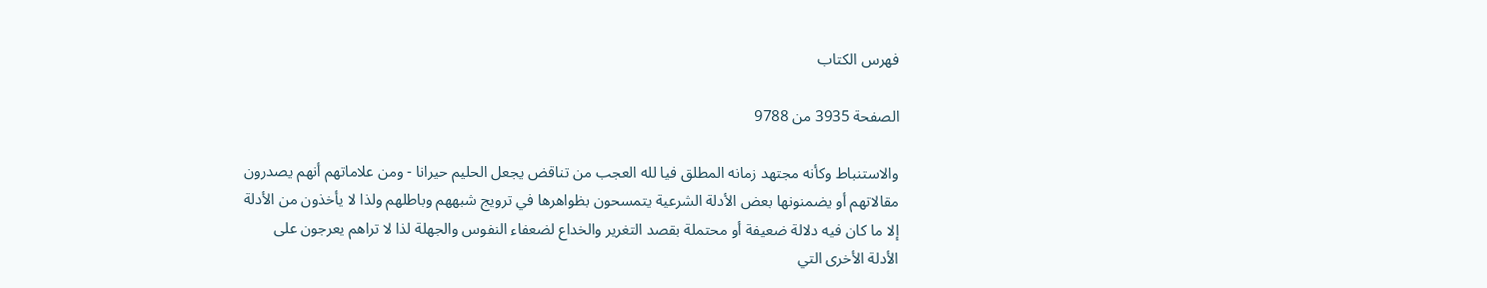فهرس الكتاب

الصفحة 3935 من 9788

والاستنباط وكأنه مجتهد زمانه المطلق فيا لله العجب من تناقض يجعل الحليم حيرانا - ومن علاماتهم أنهم يصدرون مقالاتهم أو يضمنونها بعض الأدلة الشرعية يتمسحون بظواهرها في ترويج شبههم وباطلهم ولذا لا يأخذون من الأدلة إلا ما كان فيه دلالة ضعيفة أو محتملة بقصد التغرير والخداع لضعفاء النفوس والجهلة لذا لا تراهم يعرجون على الأدلة الأخرى التي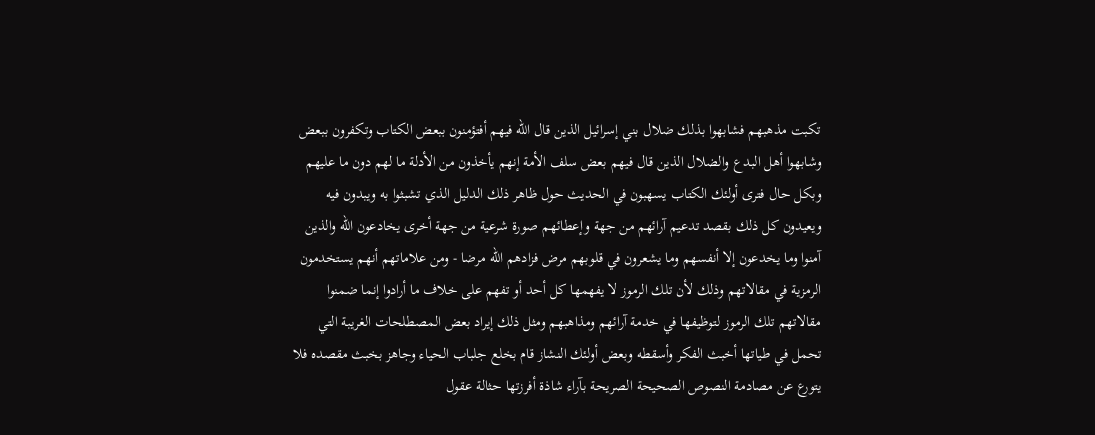تكبت مذهبهم فشابهوا بذلك ضلال بني إسرائيل الذين قال الله فيهم أفتؤمنون ببعض الكتاب وتكفرون ببعض وشابهوا أهل البدع والضلال الذين قال فيهم بعض سلف الأمة إنهم يأخذون من الأدلة ما لهم دون ما عليهم وبكل حال فترى أولئك الكتاب يسهبون في الحديث حول ظاهر ذلك الدليل الذي تشبثوا به ويبدون فيه ويعيدون كل ذلك بقصد تدعيم آرائهم من جهة وإعطائهم صورة شرعية من جهة أخرى يخادعون الله والذين آمنوا وما يخدعون إلا أنفسهم وما يشعرون في قلوبهم مرض فزادهم الله مرضا - ومن علاماتهم أنهم يستخدمون الرمزية في مقالاتهم وذلك لأن تلك الرموز لا يفهمها كل أحد أو تفهم على خلاف ما أرادوا إنما ضمنوا مقالاتهم تلك الرموز لتوظيفها في خدمة آرائهم ومذاهبهم ومثل ذلك إيراد بعض المصطلحات الغريبة التي تحمل في طياتها أخبث الفكر وأسقطه وبعض أولئك النشاز قام بخلع جلباب الحياء وجاهز بخبث مقصده فلا يتورع عن مصادمة النصوص الصحيحة الصريحة بآراء شاذة أفرزتها حثالة عقول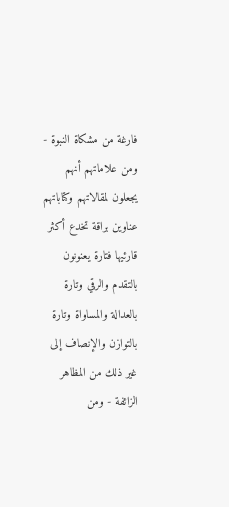فارغة من مشكاة النبوة - ومن علاماتهم أنهم يجعلون لمقالاتهم وكتاباتهم عناوين براقة تخدع أكثر قارئيها فتارة يعنونون بالتقدم والرقي وتارة بالعدالة والمساواة وتارة بالتوازن والإنصاف إلى غير ذلك من المظاهر الزائفة - ومن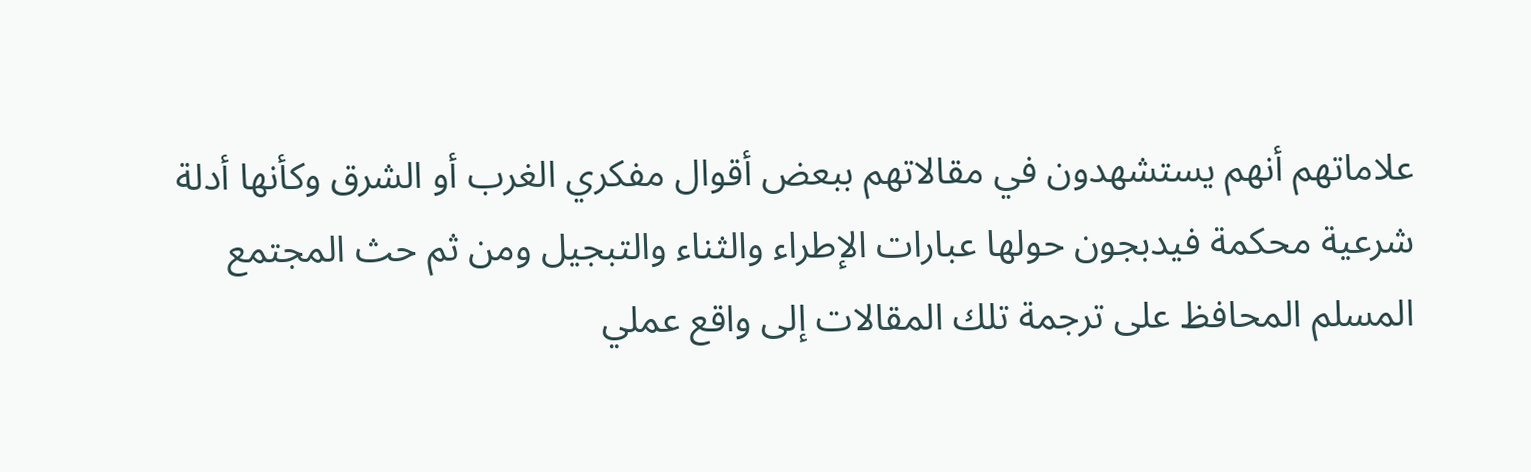علاماتهم أنهم يستشهدون في مقالاتهم ببعض أقوال مفكري الغرب أو الشرق وكأنها أدلة شرعية محكمة فيدبجون حولها عبارات الإطراء والثناء والتبجيل ومن ثم حث المجتمع المسلم المحافظ على ترجمة تلك المقالات إلى واقع عملي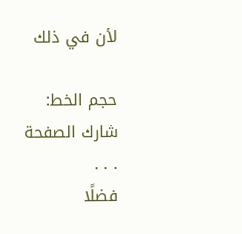لأن في ذلك

حجم الخط:
شارك الصفحة
. . .
فضلًا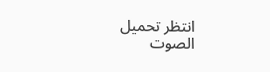انتظر تحميل الصوت